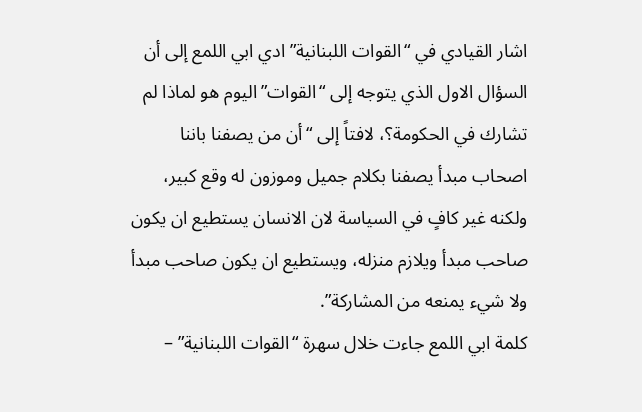اشار القيادي في “القوات اللبنانية” ادي ابي اللمع إلى أن السؤال الاول الذي يتوجه إلى “القوات” اليوم هو لماذا لم تشارك في الحكومة؟، لافتاً إلى “أن من يصفنا باننا اصحاب مبدأ يصفنا بكلام جميل وموزون له وقع كبير، ولكنه غير كافٍ في السياسة لان الانسان يستطيع ان يكون صاحب مبدأ ويلازم منزله، ويستطيع ان يكون صاحب مبدأ ولا شيء يمنعه من المشاركة”.
كلمة ابي اللمع جاءت خلال سهرة “القوات اللبنانية” –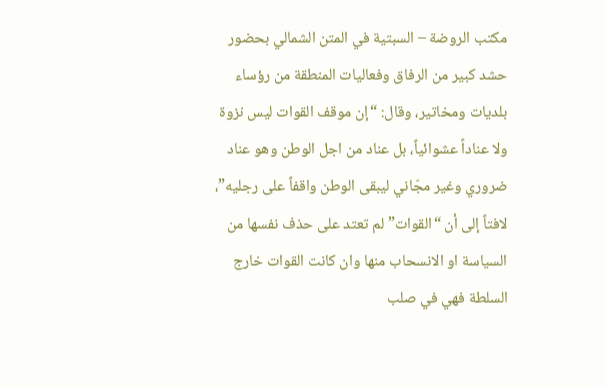مكتب الروضة – السبتية في المتن الشمالي بحضور حشد كبير من الرفاق وفعاليات المنطقة من رؤساء بلديات ومخاتير، وقال: “إن موقف القوات ليس نزوة ولا عناداً عشوائياً، بل عناد من اجل الوطن وهو عناد ضروري وغير مجّاني ليبقى الوطن واقفاً على رجليه”، لافتاً إلى أن “القوات” لم تعتد على حذف نفسها من السياسة او الانسحاب منها وان كانت القوات خارج السلطة فهي في صلب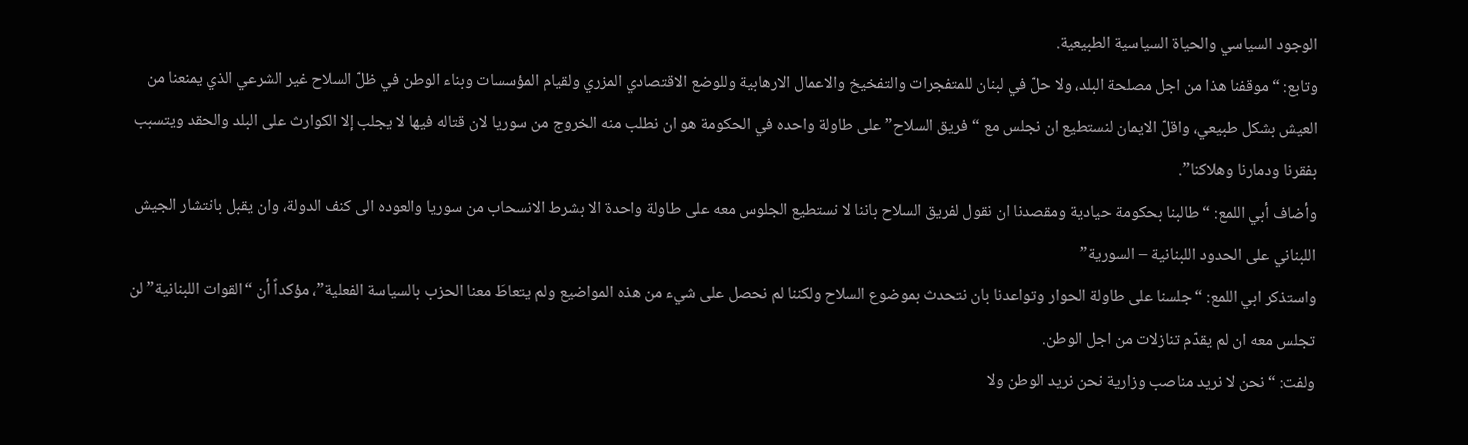الوجود السياسي والحياة السياسية الطبيعية.
وتابع: “موقفنا هذا من اجل مصلحة البلد، ولا حلّ في لبنان للمتفجرات والتفخيخ والاعمال الارهابية وللوضع الاقتصادي المزري ولقيام المؤسسات وبناء الوطن في ظلّ السلاح غير الشرعي الذي يمنعنا من العيش بشكل طبيعي، واقلّ الايمان لنستطيع ان نجلس مع “فريق السلاح” على طاولة واحده في الحكومة هو ان نطلب منه الخروج من سوريا لان قتاله فيها لا يجلب إلا الكوارث على البلد والحقد ويتسبب بفقرنا ودمارنا وهلاكنا”.
وأضاف أبي اللمع: “طالبنا بحكومة حيادية ومقصدنا ان نقول لفريق السلاح باننا لا نستطيع الجلوس معه على طاولة واحدة الا بشرط الانسحاب من سوريا والعوده الى كنف الدولة، وان يقبل بانتشار الجيش اللبناني على الحدود اللبنانية – السورية”
واستذكر ابي اللمع: “جلسنا على طاولة الحوار وتواعدنا بان نتحدث بموضوع السلاح ولكننا لم نحصل على شيء من هذه المواضيع ولم يتعاطَ معنا الحزب بالسياسة الفعلية”، مؤكداً أن “القوات اللبنانية” لن تجلس معه ان لم يقدّم تنازلات من اجل الوطن.
ولفت: “نحن لا نريد مناصب وزارية نحن نريد الوطن ولا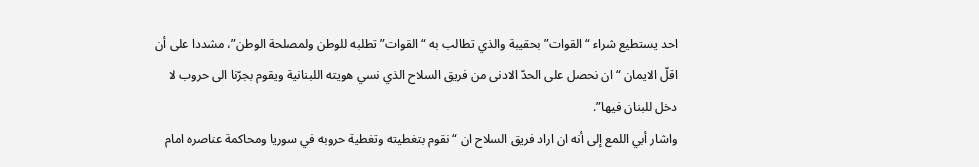احد يستطيع شراء “القوات” بحقيبة والذي تطالب به “القوات” تطلبه للوطن ولمصلحة الوطن”، مشددا على أن اقلّ الايمان “ان نحصل على الحدّ الادنى من فريق السلاح الذي نسي هويته اللبنانية ويقوم بجرّنا الى حروب لا دخل للبنان فيها”.
واشار أبي اللمع إلى أنه ان اراد فريق السلاح ان “نقوم بتغطيته وتغطية حروبه في سوريا ومحاكمة عناصره امام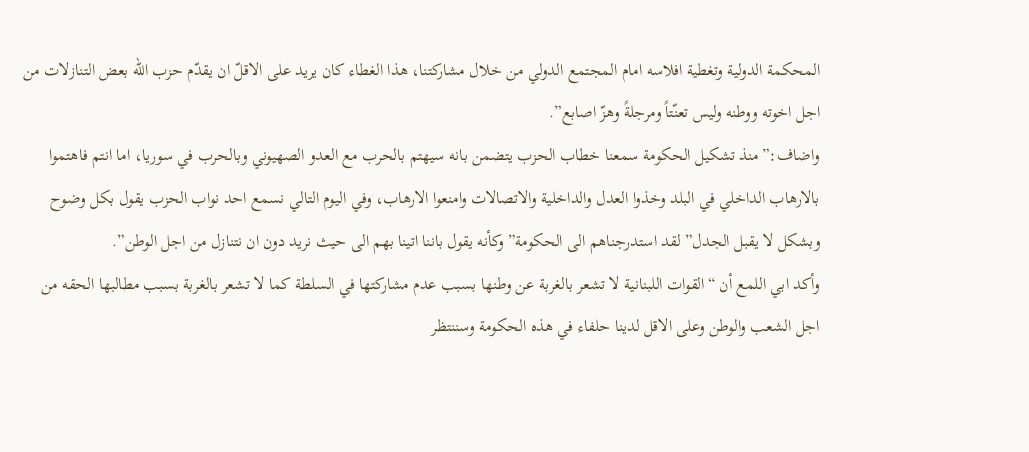المحكمة الدولية وتغطية افلاسه امام المجتمع الدولي من خلال مشاركتنا، هذا الغطاء كان يريد على الاقلّ ان يقدّم حزب الله بعض التنازلات من اجل اخوته ووطنه وليس تعنّتاً ومرجلةً وهزّ اصابع”.
واضاف:”منذ تشكيل الحكومة سمعنا خطاب الحزب يتضمن بانه سيهتم بالحرب مع العدو الصهيوني وبالحرب في سوريا، اما انتم فاهتموا بالارهاب الداخلي في البلد وخذوا العدل والداخلية والاتصالات وامنعوا الارهاب، وفي اليوم التالي نسمع احد نواب الحزب يقول بكل وضوح وبشكل لا يقبل الجدل” لقد استدرجناهم الى الحكومة” وكأنه يقول باننا اتينا بهم الى حيث نريد دون ان نتنازل من اجل الوطن”.
وأكد ابي اللمع أن “القوات اللبنانية لا تشعر بالغربة عن وطنها بسبب عدم مشاركتها في السلطة كما لا تشعر بالغربة بسبب مطالبها الحقه من اجل الشعب والوطن وعلى الاقل لدينا حلفاء في هذه الحكومة وسننتظر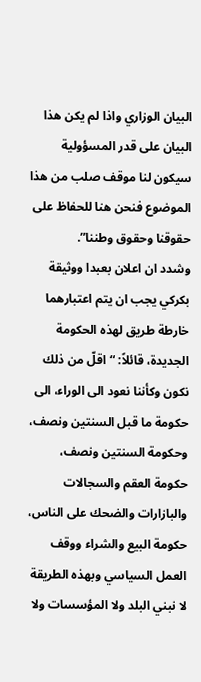البيان الوزاري واذا لم يكن هذا البيان على قدر المسؤولية سيكون لنا موقف صلب من هذا الموضوع فنحن هنا للحفاظ على حقوقنا وحقوق وطننا”.
وشدد ان اعلان بعبدا ووثيقة بكركي يجب ان يتم اعتبارهما خارطة طريق لهذه الحكومة الجديدة، قائلاً: “اقلّ من ذلك نكون وكأننا نعود الى الوراء، الى حكومة ما قبل السنتين ونصف، وحكومة السنتين ونصف، حكومة العقم والسجالات والبازارات والضحك على الناس، حكومة البيع والشراء ووقف العمل السياسي وبهذه الطريقة لا نبني البلد ولا المؤسسات ولا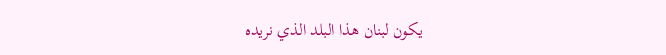يكون لبنان هذا البلد الذي نريده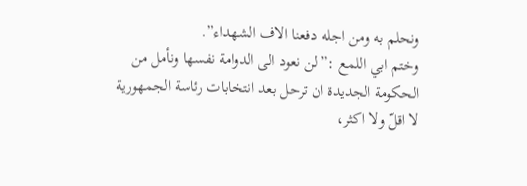ونحلم به ومن اجله دفعنا الاف الشهداء”.
وختم ابي اللمع :”لن نعود الى الدوامة نفسها ونأمل من الحكومة الجديدة ان ترحل بعد انتخابات رئاسة الجمهورية لا اقلّ ولا اكثر،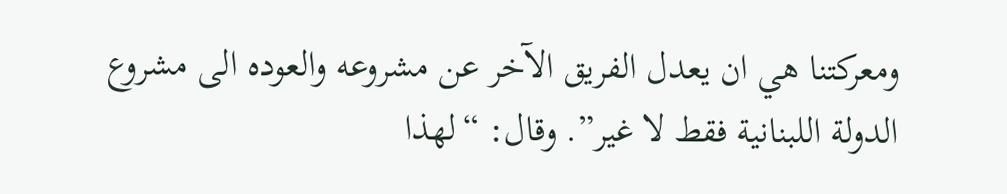ومعركتنا هي ان يعدل الفريق الآخر عن مشروعه والعوده الى مشروع الدولة اللبنانية فقط لا غير”. وقال: “لهذا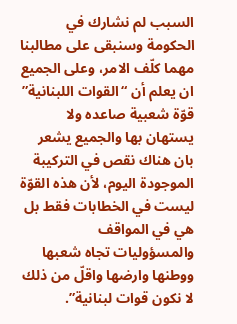السبب لم نشارك في الحكومة وسنبقى على مطالبنا مهما كلّف الامر، وعلى الجميع ان يعلم أن “القوات اللبنانية” قوّة شعبية صاعده ولا يستهان بها والجميع يشعر بان هناك نقص في التركيبة الموجودة اليوم، لأن هذه القوّة ليست في الخطابات فقط بل هي في المواقف والمسؤوليات تجاه شعبها ووطنها وارضها واقلّ من ذلك لا نكون قوات لبنانية”.